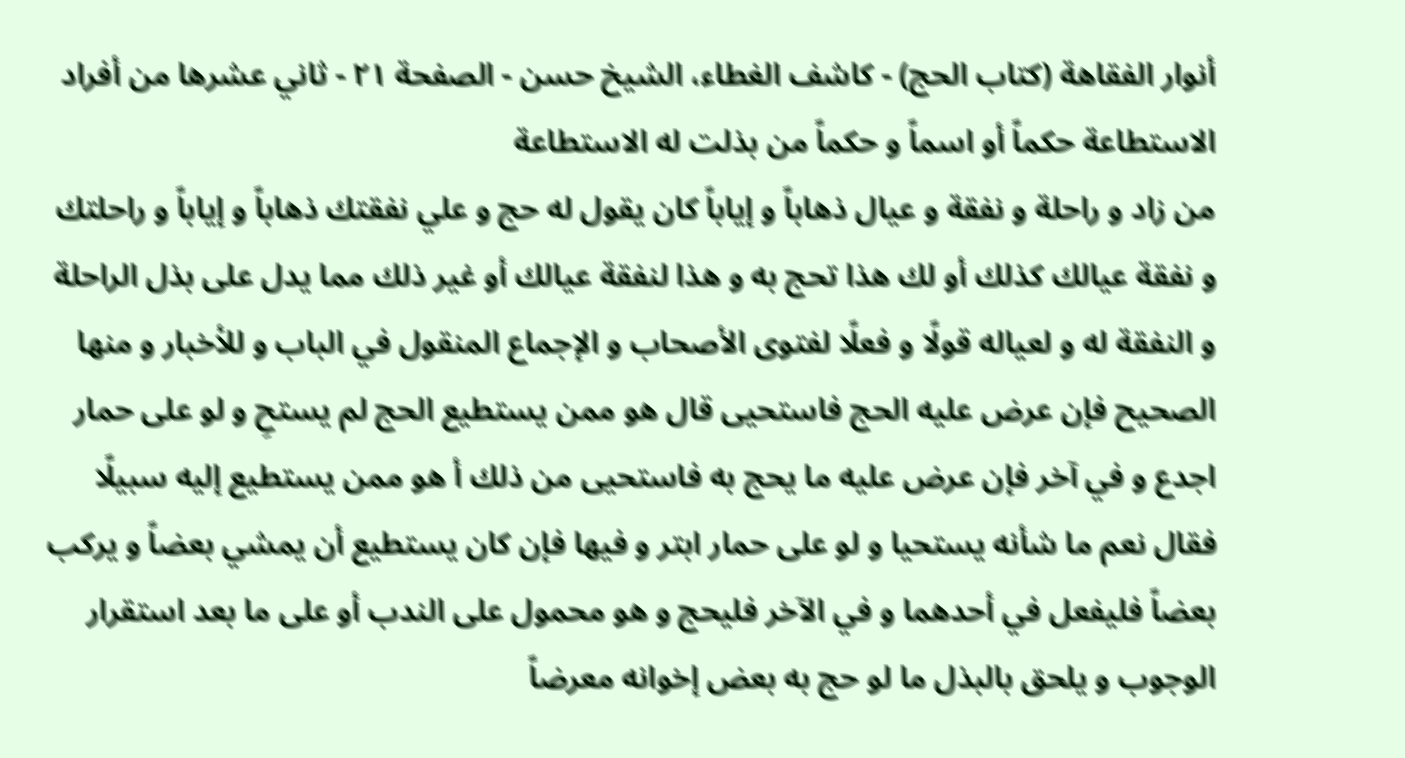أنوار الفقاهة (كتاب الحج) - كاشف الغطاء، الشيخ حسن - الصفحة ٢١ - ثاني عشرها من أفراد الاستطاعة حكماً أو اسماً و حكماً من بذلت له الاستطاعة
من زاد و راحلة و نفقة و عيال ذهاباً و إياباً كان يقول له حج و علي نفقتك ذهاباً و إياباً و راحلتك و نفقة عيالك كذلك أو لك هذا تحج به و هذا لنفقة عيالك أو غير ذلك مما يدل على بذل الراحلة و النفقة له و لعياله قولًا و فعلًا لفتوى الأصحاب و الإجماع المنقول في الباب و للأخبار و منها الصحيح فإن عرض عليه الحج فاستحيى قال هو ممن يستطيع الحج لم يستحِ و لو على حمار اجدع و في آخر فإن عرض عليه ما يحج به فاستحيى من ذلك أ هو ممن يستطيع إليه سبيلًا فقال نعم ما شأنه يستحيا و لو على حمار ابتر و فيها فإن كان يستطيع أن يمشي بعضاً و يركب بعضاً فليفعل في أحدهما و في الآخر فليحج و هو محمول على الندب أو على ما بعد استقرار الوجوب و يلحق بالبذل ما لو حج به بعض إخوانه معرضاً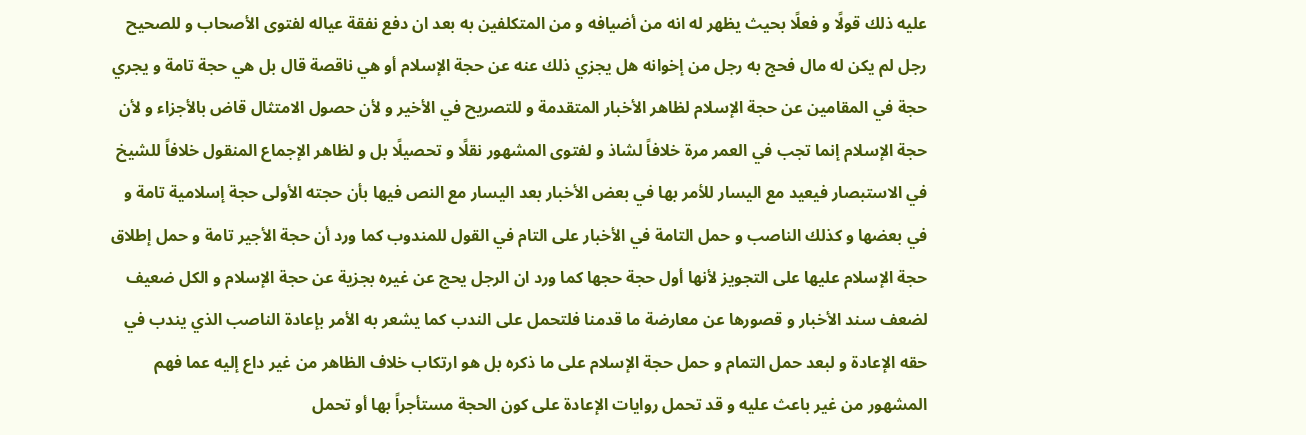عليه ذلك قولًا و فعلًا بحيث يظهر له انه من أضيافه و من المتكلفين به بعد ان دفع نفقة عياله لفتوى الأصحاب و للصحيح رجل لم يكن له مال فحج به رجل من إخوانه هل يجزي ذلك عنه عن حجة الإسلام أو هي ناقصة قال بل هي حجة تامة و يجري حجة في المقامين عن حجة الإسلام لظاهر الأخبار المتقدمة و للتصريح في الأخير و لأن حصول الامتثال قاض بالأجزاء و لأن حجة الإسلام إنما تجب في العمر مرة خلافاً لشاذ و لفتوى المشهور نقلًا و تحصيلًا بل و لظاهر الإجماع المنقول خلافاً للشيخ في الاستبصار فيعيد مع اليسار للأمر بها في بعض الأخبار بعد اليسار مع النص فيها بأن حجته الأولى حجة إسلامية تامة و في بعضها و كذلك الناصب و حمل التامة في الأخبار على التام في القول للمندوب كما ورد أن حجة الأجير تامة و حمل إطلاق حجة الإسلام عليها على التجويز لأنها أول حجة حجها كما ورد ان الرجل يحج عن غيره بجزية عن حجة الإسلام و الكل ضعيف لضعف سند الأخبار و قصورها عن معارضة ما قدمنا فلتحمل على الندب كما يشعر به الأمر بإعادة الناصب الذي يندب في حقه الإعادة و لبعد حمل التمام و حمل حجة الإسلام على ما ذكره بل هو ارتكاب خلاف الظاهر من غير داع إليه عما فهم المشهور من غير باعث عليه و قد تحمل روايات الإعادة على كون الحجة مستأجراً بها أو تحمل